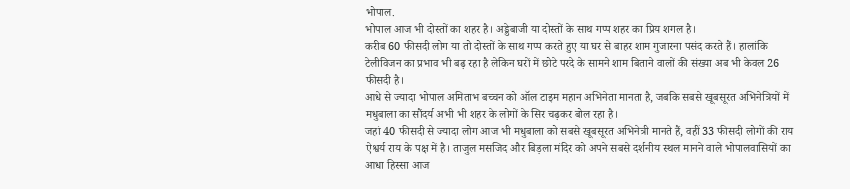भोपाल.
भोपाल आज भी दोस्तों का शहर है। अड्डेबाजी या दोस्तों के साथ गप्प शहर का प्रिय शगल है।
करीब 60 फीसदी लोग या तो दोस्तों के साथ गप्प करते हुए या घर से बाहर शाम गुजारना पसंद करते हैं। हालांकि टेलीविजन का प्रभाव भी बढ़ रहा है लेकिन घरों में छोटे परदे के सामने शाम बिताने वालों की संख्या अब भी केवल 26 फीसदी है।
आधे से ज्यादा भोपाल अमिताभ बच्चन को ऑल टाइम महान अभिनेता मानता है, जबकि सबसे खूबसूरत अभिनेत्रियों में मधुबाला का सौंदर्य अभी भी शहर के लोगों के सिर चढ़कर बोल रहा है।
जहां 40 फीसदी से ज्यादा लोग आज भी मधुबाला को सबसे खूबसूरत अभिनेत्री मानते हैं, वहीं 33 फीसदी लोगों की राय ऐश्वर्य राय के पक्ष में है। ताजुल मसजिद और बिड़ला मंदिर को अपने सबसे दर्शनीय स्थल मानने वाले भोपालवासियों का आधा हिस्सा आज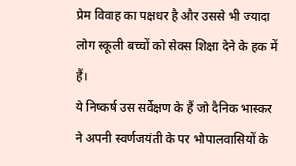प्रेम विवाह का पक्षधर है और उससे भी ज्यादा लोग स्कूली बच्चों को सेक्स शिक्षा देने के हक में हैं।
ये निष्कर्ष उस सर्वेक्षण के हैं जो दैनिक भास्कर ने अपनी स्वर्णजयंती के पर भोपालवासियों के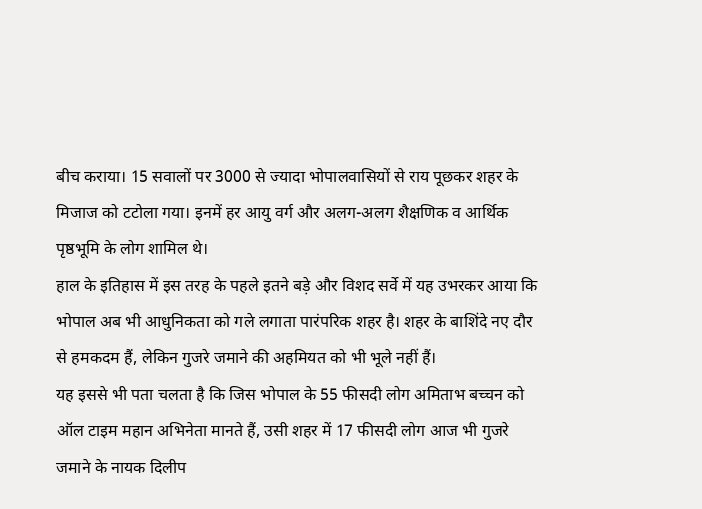बीच कराया। 15 सवालों पर 3000 से ज्यादा भोपालवासियों से राय पूछकर शहर के मिजाज को टटोला गया। इनमें हर आयु वर्ग और अलग-अलग शैक्षणिक व आर्थिक पृष्ठभूमि के लोग शामिल थे।
हाल के इतिहास में इस तरह के पहले इतने बड़े और विशद सर्वे में यह उभरकर आया कि भोपाल अब भी आधुनिकता को गले लगाता पारंपरिक शहर है। शहर के बाशिंदे नए दौर से हमकदम हैं, लेकिन गुजरे जमाने की अहमियत को भी भूले नहीं हैं।
यह इससे भी पता चलता है कि जिस भोपाल के 55 फीसदी लोग अमिताभ बच्चन को ऑल टाइम महान अभिनेता मानते हैं, उसी शहर में 17 फीसदी लोग आज भी गुजरे जमाने के नायक दिलीप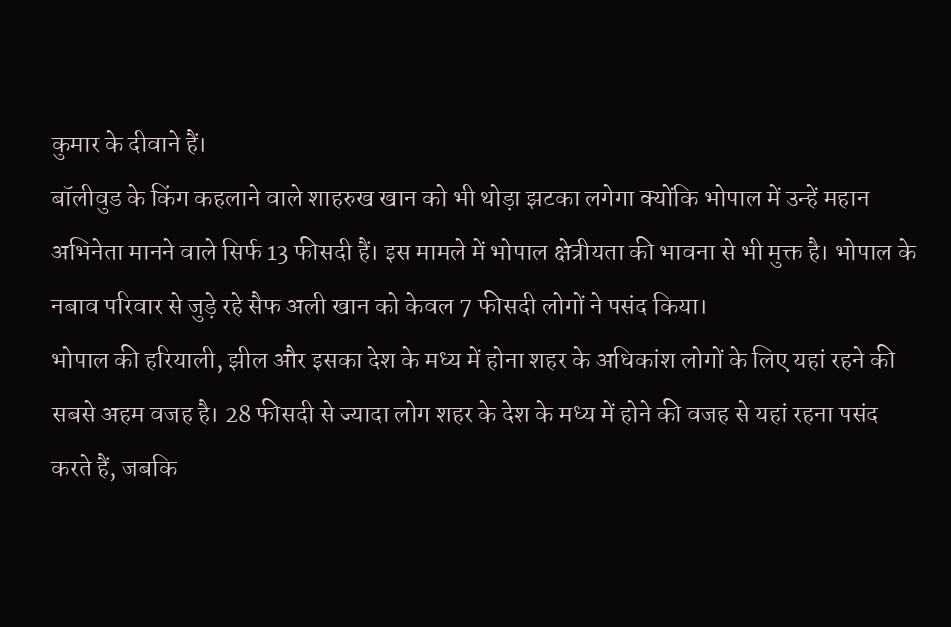कुमार के दीवाने हैं।
बॉलीवुड के किंग कहलाने वाले शाहरुख खान को भी थोड़ा झटका लगेगा क्योंकि भोपाल में उन्हें महान अभिनेता मानने वाले सिर्फ 13 फीसदी हैं। इस मामले में भोपाल क्षेत्रीयता की भावना से भी मुक्त है। भोपाल के नबाव परिवार से जुड़े रहे सैफ अली खान को केवल 7 फीसदी लोगों ने पसंद किया।
भोपाल की हरियाली, झील और इसका देश के मध्य में होना शहर के अधिकांश लोगों के लिए यहां रहने की सबसे अहम वजह है। 28 फीसदी से ज्यादा लोग शहर के देश के मध्य में होने की वजह से यहां रहना पसंद करते हैं, जबकि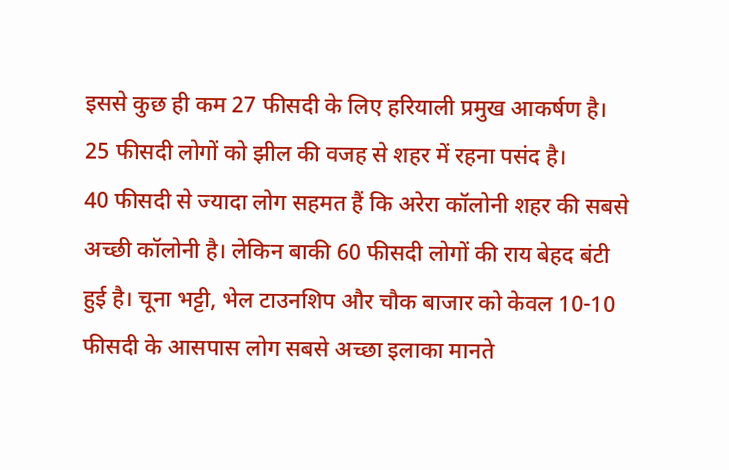इससे कुछ ही कम 27 फीसदी के लिए हरियाली प्रमुख आकर्षण है। 25 फीसदी लोगों को झील की वजह से शहर में रहना पसंद है।
40 फीसदी से ज्यादा लोग सहमत हैं कि अरेरा कॉलोनी शहर की सबसे अच्छी कॉलोनी है। लेकिन बाकी 60 फीसदी लोगों की राय बेहद बंटी हुई है। चूना भट्टी, भेल टाउनशिप और चौक बाजार को केवल 10-10 फीसदी के आसपास लोग सबसे अच्छा इलाका मानते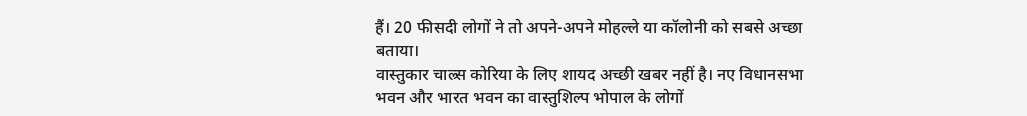हैं। 20 फीसदी लोगों ने तो अपने-अपने मोहल्ले या कॉलोनी को सबसे अच्छा बताया।
वास्तुकार चाल्र्स कोरिया के लिए शायद अच्छी खबर नहीं है। नए विधानसभा भवन और भारत भवन का वास्तुशिल्प भोपाल के लोगों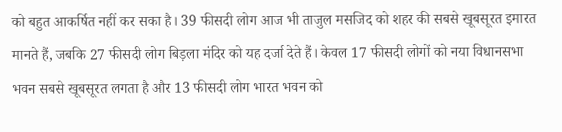को बहुत आकर्षित नहीं कर सका है। 39 फीसदी लोग आज भी ताजुल मसजिद को शहर की सबसे खूबसूरत इमारत मानते हैं, जबकि 27 फीसदी लोग बिड़ला मंदिर को यह दर्जा देते हैं। केवल 17 फीसदी लोगों को नया विधानसभा भवन सबसे खूबसूरत लगता है और 13 फीसदी लोग भारत भवन को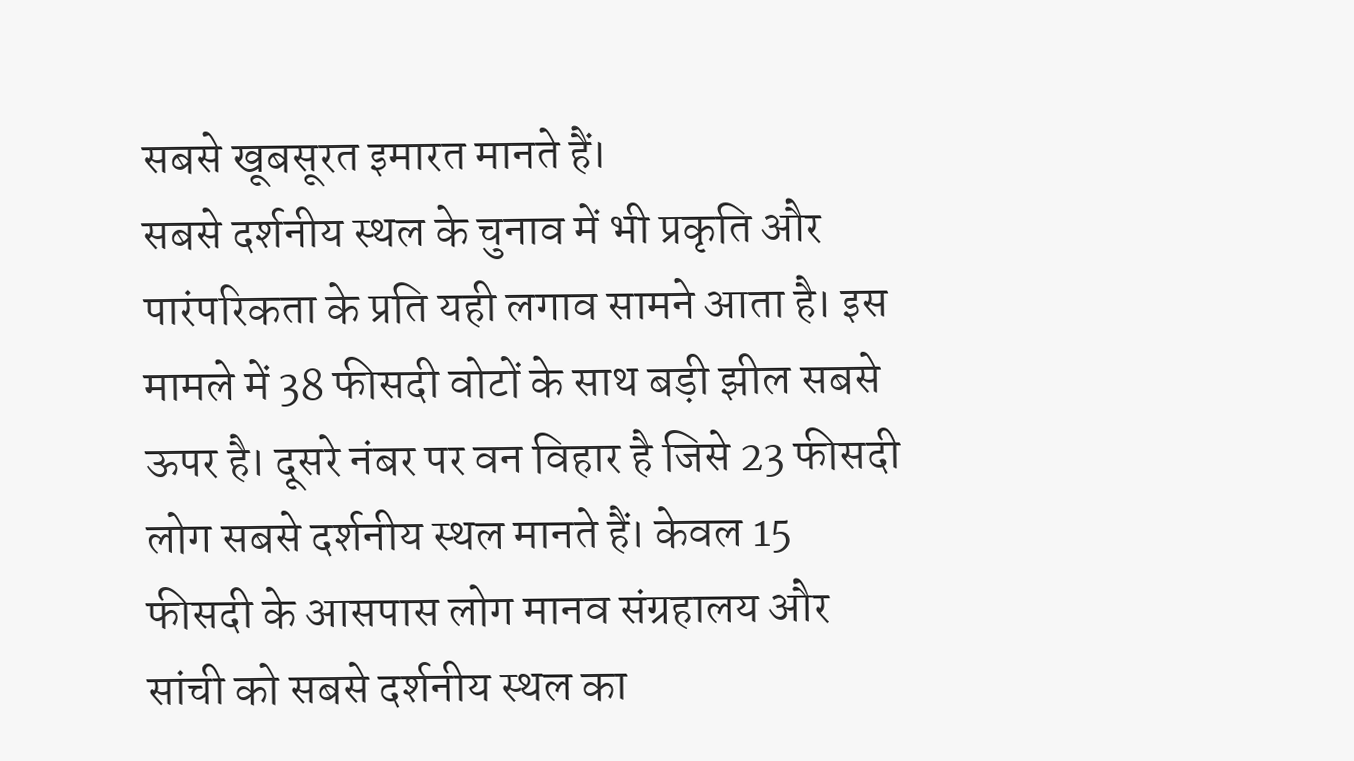सबसे खूबसूरत इमारत मानते हैं।
सबसे दर्शनीय स्थल के चुनाव में भी प्रकृति और पारंपरिकता के प्रति यही लगाव सामने आता है। इस मामले में 38 फीसदी वोटों के साथ बड़ी झील सबसे ऊपर है। दूसरे नंबर पर वन विहार है जिसे 23 फीसदी लोग सबसे दर्शनीय स्थल मानते हैं। केवल 15 फीसदी के आसपास लोग मानव संग्रहालय और सांची को सबसे दर्शनीय स्थल का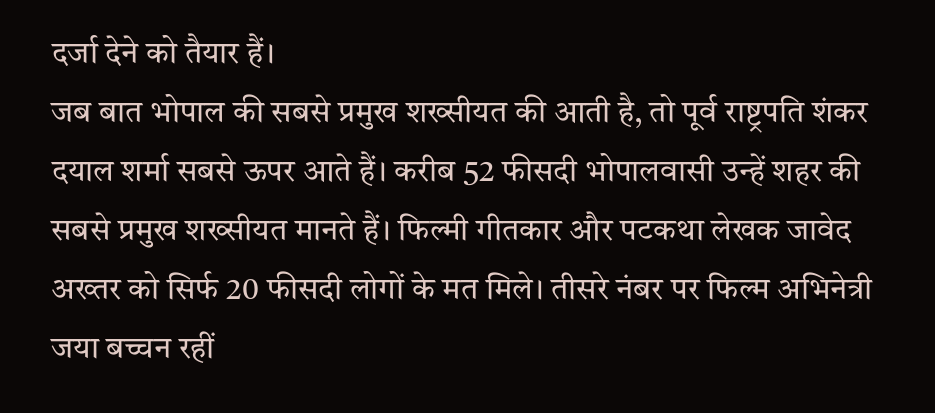दर्जा देने को तैयार हैं।
जब बात भोपाल की सबसे प्रमुख शख्सीयत की आती है, तो पूर्व राष्ट्रपति शंकर दयाल शर्मा सबसे ऊपर आते हैं। करीब 52 फीसदी भोपालवासी उन्हें शहर की सबसे प्रमुख शख्सीयत मानते हैं। फिल्मी गीतकार और पटकथा लेखक जावेद अख्तर को सिर्फ 20 फीसदी लोगों के मत मिले। तीसरे नंबर पर फिल्म अभिनेत्री जया बच्चन रहीं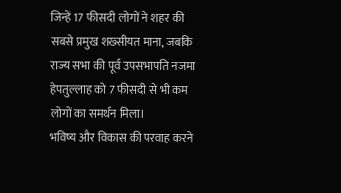जिन्हें 17 फीसदी लोगों ने शहर की सबसे प्रमुख शख्सीयत माना, जबकि राज्य सभा की पूर्व उपसभापति नजमा हेपतुल्लाह को 7 फीसदी से भी कम लोगों का समर्थन मिला।
भविष्य और विकास की परवाह करने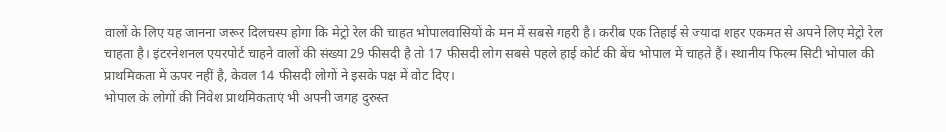वालों के लिए यह जानना जरूर दिलचस्प होगा कि मेट्रो रेल की चाहत भोपालवासियों के मन में सबसे गहरी है। करीब एक तिहाई से ज्यादा शहर एकमत से अपने लिए मेट्रो रेल चाहता है। इंटरनेशनल एयरपोर्ट चाहने वालों की संख्या 29 फीसदी है तो 17 फीसदी लोग सबसे पहले हाई कोर्ट की बेंच भोपाल में चाहते हैं। स्थानीय फिल्म सिटी भोपाल की प्राथमिकता में ऊपर नहीं है, केवल 14 फीसदी लोगों ने इसके पक्ष में वोट दिए।
भोपाल के लोगों की निवेश प्राथमिकताएं भी अपनी जगह दुरुस्त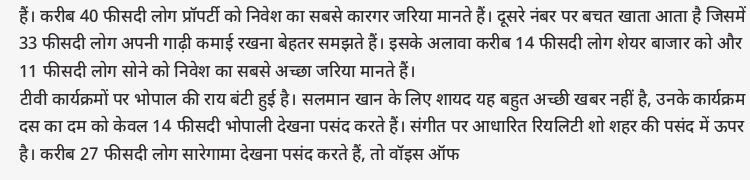हैं। करीब 40 फीसदी लोग प्रॉपर्टी को निवेश का सबसे कारगर जरिया मानते हैं। दूसरे नंबर पर बचत खाता आता है जिसमें 33 फीसदी लोग अपनी गाढ़ी कमाई रखना बेहतर समझते हैं। इसके अलावा करीब 14 फीसदी लोग शेयर बाजार को और 11 फीसदी लोग सोने को निवेश का सबसे अच्छा जरिया मानते हैं।
टीवी कार्यक्रमों पर भोपाल की राय बंटी हुई है। सलमान खान के लिए शायद यह बहुत अच्छी खबर नहीं है, उनके कार्यक्रम दस का दम को केवल 14 फीसदी भोपाली देखना पसंद करते हैं। संगीत पर आधारित रियलिटी शो शहर की पसंद में ऊपर है। करीब 27 फीसदी लोग सारेगामा देखना पसंद करते हैं, तो वॉइस ऑफ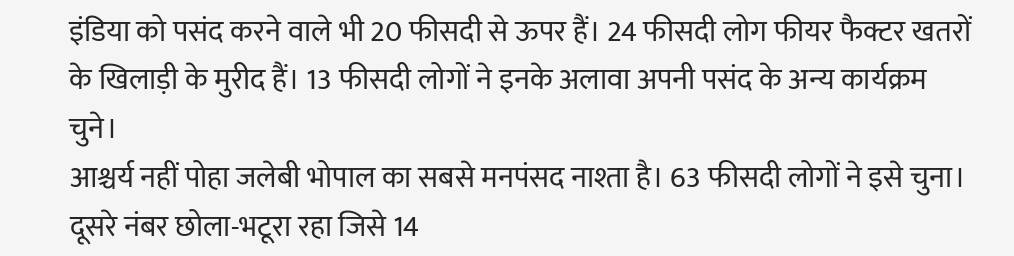इंडिया को पसंद करने वाले भी 20 फीसदी से ऊपर हैं। 24 फीसदी लोग फीयर फैक्टर खतरों के खिलाड़ी के मुरीद हैं। 13 फीसदी लोगों ने इनके अलावा अपनी पसंद के अन्य कार्यक्रम चुने।
आश्चर्य नहीं पोहा जलेबी भोपाल का सबसे मनपंसद नाश्ता है। 63 फीसदी लोगों ने इसे चुना। दूसरे नंबर छोला-भटूरा रहा जिसे 14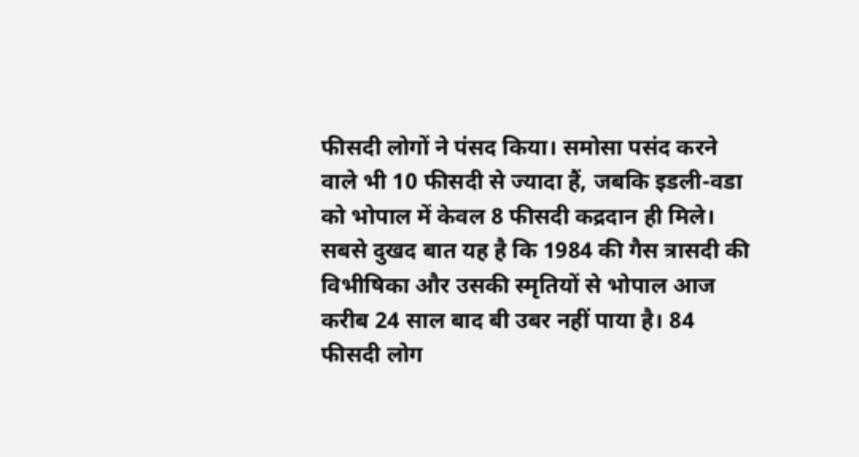फीसदी लोगों ने पंसद किया। समोसा पसंद करने वाले भी 10 फीसदी से ज्यादा हैं, जबकि इडली-वडा को भोपाल में केवल 8 फीसदी कद्रदान ही मिले।
सबसे दुखद बात यह है कि 1984 की गैस त्रासदी की विभीषिका और उसकी स्मृतियों से भोपाल आज करीब 24 साल बाद बी उबर नहीं पाया है। 84 फीसदी लोग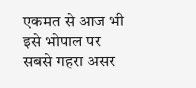एकमत से आज भी इसे भोपाल पर सबसे गहरा असर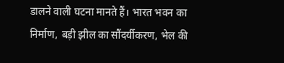डालने वाली घटना मानते हैं। भारत भवन का निर्माण, बड़ी झील का सौंदर्यीकरण, भेल की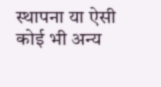स्थापना या ऐसी कोई भी अन्य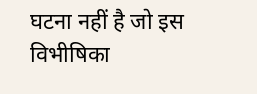घटना नहीं है जो इस विभीषिका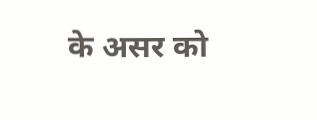के असर को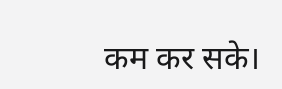कम कर सके।